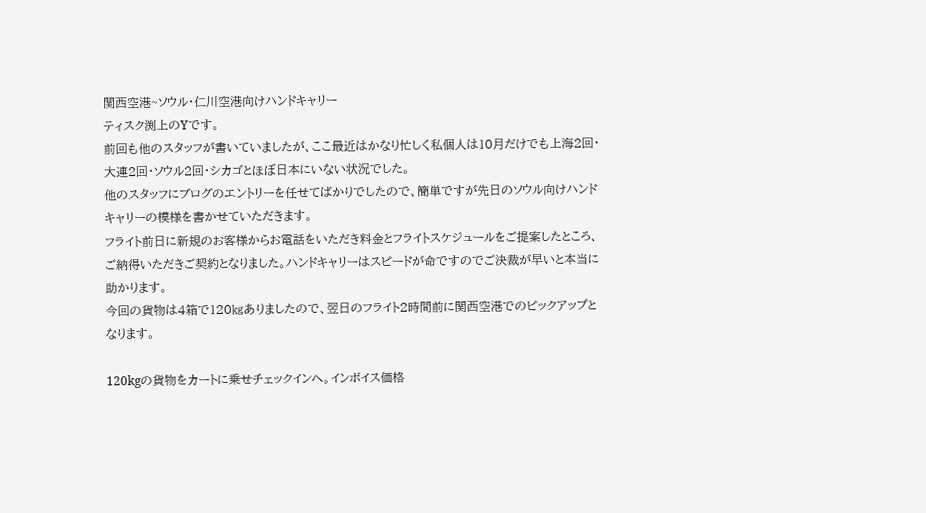関西空港~ソウル・仁川空港向けハンドキャリー
ティスク渕上のYです。
前回も他のスタッフが書いていましたが、ここ最近はかなり忙しく私個人は10月だけでも上海2回・大連2回・ソウル2回・シカゴとほぼ日本にいない状況でした。
他のスタッフにブログのエントリーを任せてばかりでしたので、簡単ですが先日のソウル向けハンドキャリーの模様を書かせていただきます。
フライト前日に新規のお客様からお電話をいただき料金とフライトスケジュールをご提案したところ、ご納得いただきご契約となりました。ハンドキャリーはスピードが命ですのでご決裁が早いと本当に助かります。
今回の貨物は4箱で120㎏ありましたので、翌日のフライト2時間前に関西空港でのピックアップとなります。

120kgの貨物をカートに乗せチェックインへ。インボイス価格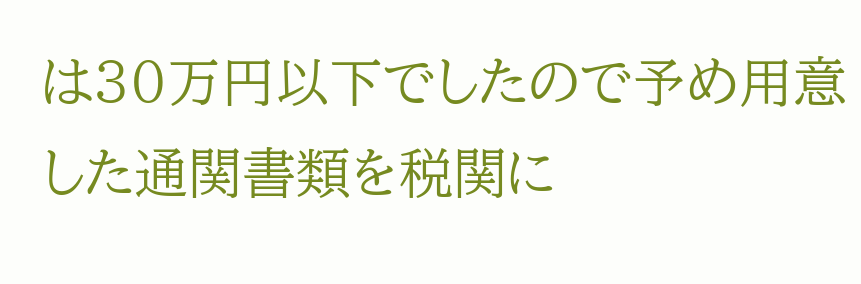は30万円以下でしたので予め用意した通関書類を税関に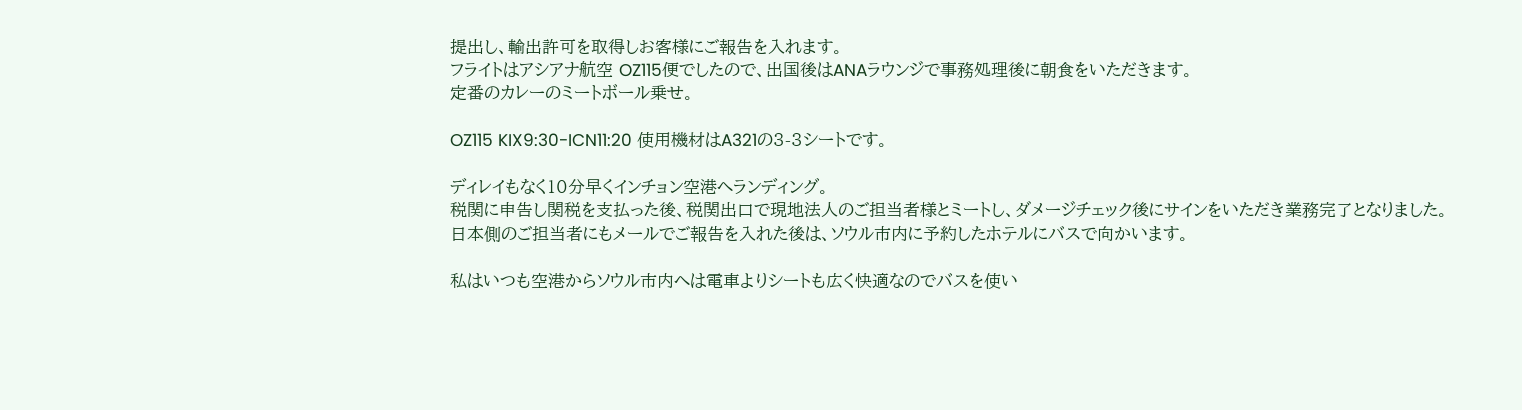提出し、輸出許可を取得しお客様にご報告を入れます。
フライトはアシアナ航空 OZ115便でしたので、出国後はANAラウンジで事務処理後に朝食をいただきます。
定番のカレーのミートボール乗せ。

OZ115 KIX9:30-ICN11:20 使用機材はA321の3-3シートです。

ディレイもなく10分早くインチョン空港へランディング。
税関に申告し関税を支払った後、税関出口で現地法人のご担当者様とミートし、ダメージチェック後にサインをいただき業務完了となりました。
日本側のご担当者にもメールでご報告を入れた後は、ソウル市内に予約したホテルにバスで向かいます。

私はいつも空港からソウル市内へは電車よりシートも広く快適なのでバスを使い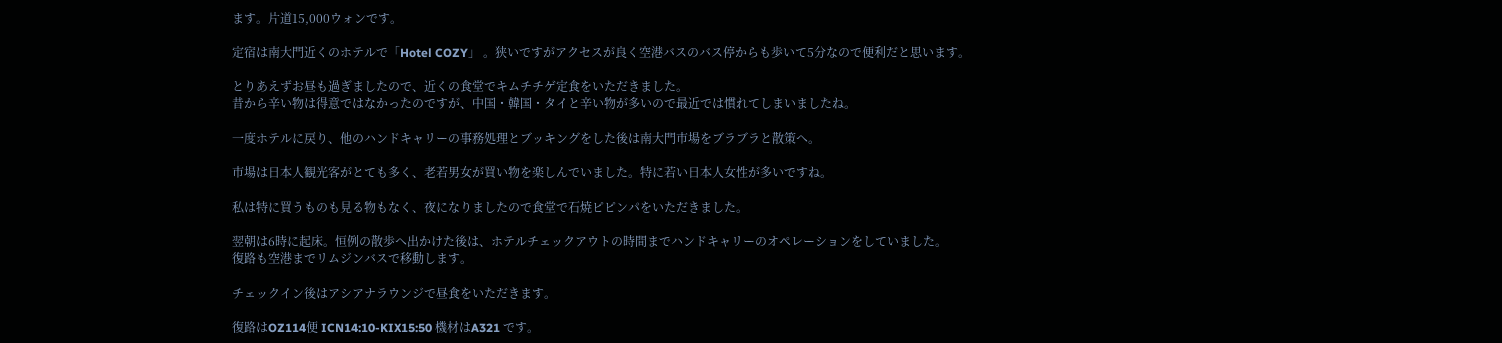ます。片道15,000ウォンです。

定宿は南大門近くのホテルで「Hotel COZY」 。狭いですがアクセスが良く空港バスのバス停からも歩いて5分なので便利だと思います。

とりあえずお昼も過ぎましたので、近くの食堂でキムチチゲ定食をいただきました。
昔から辛い物は得意ではなかったのですが、中国・韓国・タイと辛い物が多いので最近では慣れてしまいましたね。

一度ホテルに戻り、他のハンドキャリーの事務処理とブッキングをした後は南大門市場をブラブラと散策へ。

市場は日本人観光客がとても多く、老若男女が買い物を楽しんでいました。特に若い日本人女性が多いですね。

私は特に買うものも見る物もなく、夜になりましたので食堂で石焼ピピンパをいただきました。

翌朝は6時に起床。恒例の散歩へ出かけた後は、ホテルチェックアウトの時間までハンドキャリーのオペレーションをしていました。
復路も空港までリムジンバスで移動します。

チェックイン後はアシアナラウンジで昼食をいただきます。

復路はOZ114便 ICN14:10-KIX15:50 機材はA321 です。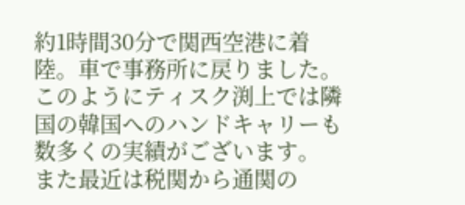約1時間30分で関西空港に着陸。車で事務所に戻りました。
このようにティスク渕上では隣国の韓国へのハンドキャリーも数多くの実績がございます。
また最近は税関から通関の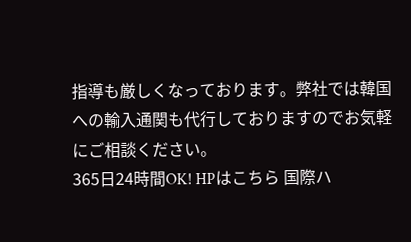指導も厳しくなっております。弊社では韓国への輸入通関も代行しておりますのでお気軽にご相談ください。
365日24時間OK! HPはこちら 国際ハ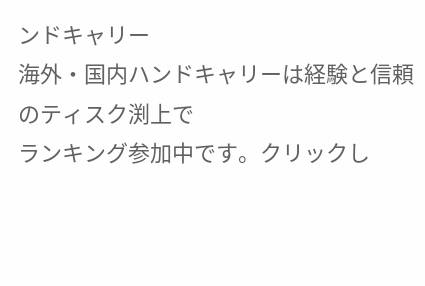ンドキャリー
海外・国内ハンドキャリーは経験と信頼のティスク渕上で
ランキング参加中です。クリックし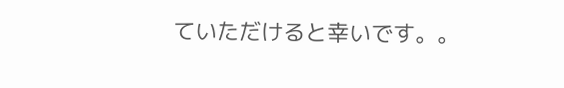ていただけると幸いです。。